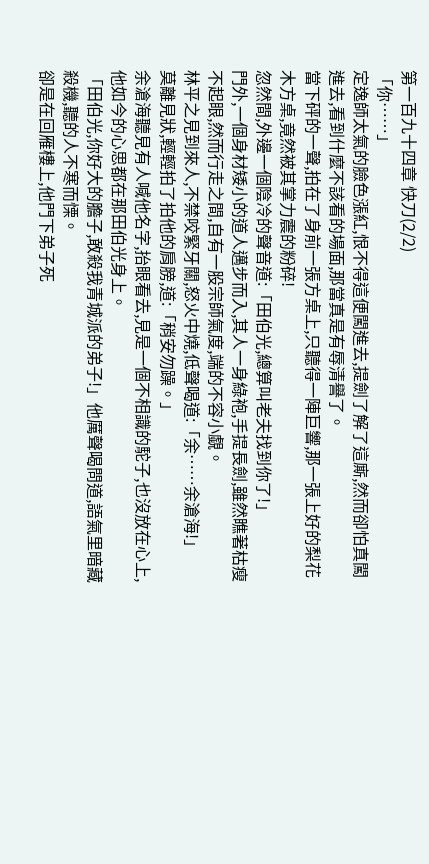第一百九十四章 快刀(2/2)
「你……」
定逸師太氣的臉色漲紅,恨不得這便闖進去,提劍了解了這廝,然而卻怕真闖進去,看到什麼不該看的場面,那當真是有辱清譽了。
當下砰的一聲,拍在了身前一張方桌上,只聽得一陣巨響,那一張上好的梨花木方桌,竟然被其掌力震的粉碎!
忽然間,外邊一個陰冷的聲音道:「田伯光,總算叫老夫找到你了!」
門外,一個身材矮小的道人邁步而入,其人一身綠袍,手提長劍,雖然瞧著枯瘦不起眼,然而行走之間,自有一股宗師氣度,端的不容小覷。
林平之見到來人,不禁咬緊牙關,怒火中燒,低聲喝道:「余……余滄海!」
莫離見狀,輕輕拍了拍他的肩膀,道:「稍安勿躁。」
余滄海聽見有人喊他名字,抬眼看去,見是一個不相識的駝子,也沒放在心上,他如今的心思都在那田伯光身上。
「田伯光,你好大的膽子,敢殺我青城派的弟子!」他厲聲喝問道,語氣里暗藏殺機,聽的人不寒而慄。
卻是在回雁樓上,他門下弟子死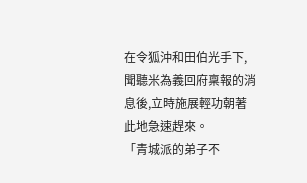在令狐沖和田伯光手下,聞聽米為義回府稟報的消息後,立時施展輕功朝著此地急速趕來。
「青城派的弟子不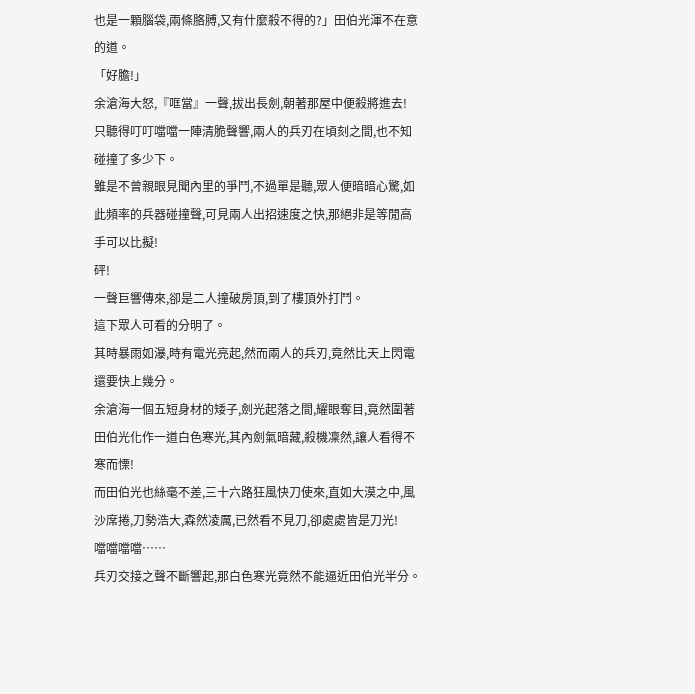也是一顆腦袋,兩條胳膊,又有什麼殺不得的?」田伯光渾不在意的道。
「好膽!」
余滄海大怒,『哐當』一聲,拔出長劍,朝著那屋中便殺將進去!
只聽得叮叮噹噹一陣清脆聲響,兩人的兵刃在頃刻之間,也不知碰撞了多少下。
雖是不曾親眼見聞內里的爭鬥,不過單是聽,眾人便暗暗心驚,如此頻率的兵器碰撞聲,可見兩人出招速度之快,那絕非是等閒高手可以比擬!
砰!
一聲巨響傳來,卻是二人撞破房頂,到了樓頂外打鬥。
這下眾人可看的分明了。
其時暴雨如瀑,時有電光亮起,然而兩人的兵刃,竟然比天上閃電還要快上幾分。
余滄海一個五短身材的矮子,劍光起落之間,耀眼奪目,竟然圍著田伯光化作一道白色寒光,其內劍氣暗藏,殺機凜然,讓人看得不寒而慄!
而田伯光也絲毫不差,三十六路狂風快刀使來,直如大漠之中,風沙席捲,刀勢浩大,森然凌厲,已然看不見刀,卻處處皆是刀光!
噹噹噹噹……
兵刃交接之聲不斷響起,那白色寒光竟然不能逼近田伯光半分。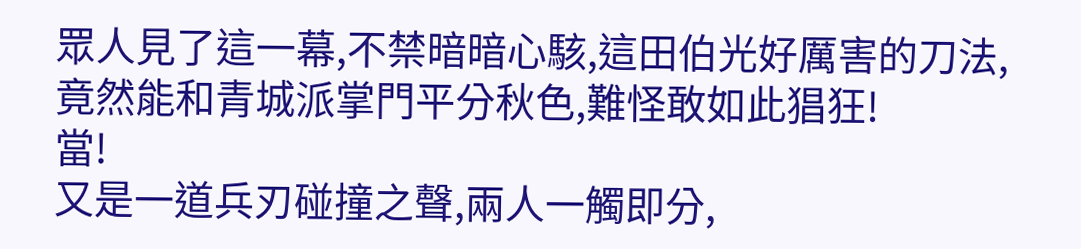眾人見了這一幕,不禁暗暗心駭,這田伯光好厲害的刀法,竟然能和青城派掌門平分秋色,難怪敢如此猖狂!
當!
又是一道兵刃碰撞之聲,兩人一觸即分,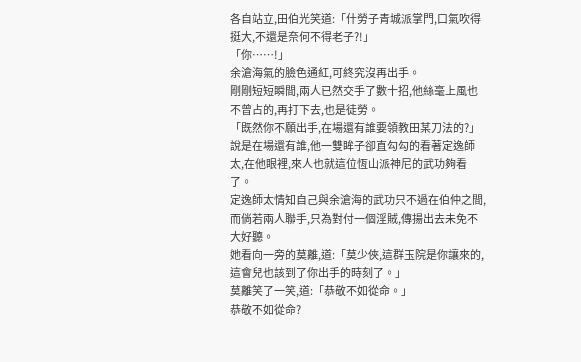各自站立,田伯光笑道:「什勞子青城派掌門,口氣吹得挺大,不還是奈何不得老子?!」
「你……!」
余滄海氣的臉色通紅,可終究沒再出手。
剛剛短短瞬間,兩人已然交手了數十招,他絲毫上風也不曾占的,再打下去,也是徒勞。
「既然你不願出手,在場還有誰要領教田某刀法的?」
說是在場還有誰,他一雙眸子卻直勾勾的看著定逸師太,在他眼裡,來人也就這位恆山派神尼的武功夠看了。
定逸師太情知自己與余滄海的武功只不過在伯仲之間,而倘若兩人聯手,只為對付一個淫賊,傳揚出去未免不大好聽。
她看向一旁的莫離,道:「莫少俠,這群玉院是你讓來的,這會兒也該到了你出手的時刻了。」
莫離笑了一笑,道:「恭敬不如從命。」
恭敬不如從命?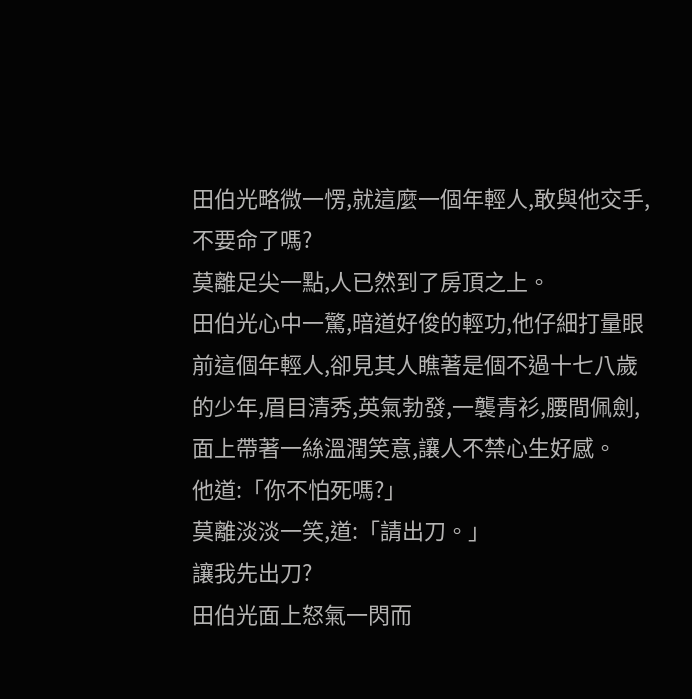田伯光略微一愣,就這麼一個年輕人,敢與他交手,不要命了嗎?
莫離足尖一點,人已然到了房頂之上。
田伯光心中一驚,暗道好俊的輕功,他仔細打量眼前這個年輕人,卻見其人瞧著是個不過十七八歲的少年,眉目清秀,英氣勃發,一襲青衫,腰間佩劍,面上帶著一絲溫潤笑意,讓人不禁心生好感。
他道:「你不怕死嗎?」
莫離淡淡一笑,道:「請出刀。」
讓我先出刀?
田伯光面上怒氣一閃而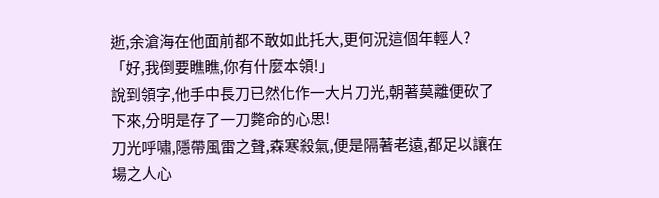逝,余滄海在他面前都不敢如此托大,更何況這個年輕人?
「好,我倒要瞧瞧,你有什麼本領!」
說到領字,他手中長刀已然化作一大片刀光,朝著莫離便砍了下來,分明是存了一刀斃命的心思!
刀光呼嘯,隱帶風雷之聲,森寒殺氣,便是隔著老遠,都足以讓在場之人心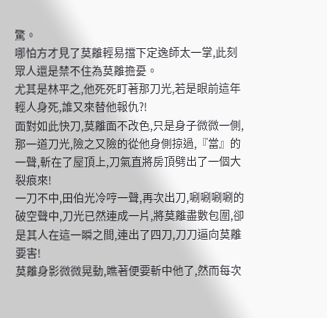驚。
哪怕方才見了莫離輕易擋下定逸師太一掌,此刻眾人還是禁不住為莫離擔憂。
尤其是林平之,他死死盯著那刀光,若是眼前這年輕人身死,誰又來替他報仇?!
面對如此快刀,莫離面不改色,只是身子微微一側,那一道刀光,險之又險的從他身側掠過,『當』的一聲,斬在了屋頂上,刀氣直將房頂劈出了一個大裂痕來!
一刀不中,田伯光冷哼一聲,再次出刀,唰唰唰唰的破空聲中,刀光已然連成一片,將莫離盡數包圍,卻是其人在這一瞬之間,連出了四刀,刀刀逼向莫離要害!
莫離身影微微晃動,瞧著便要斬中他了,然而每次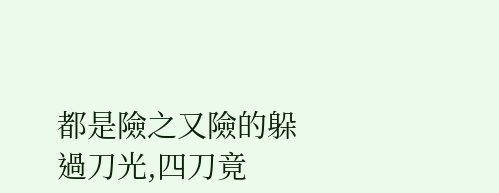都是險之又險的躲過刀光,四刀竟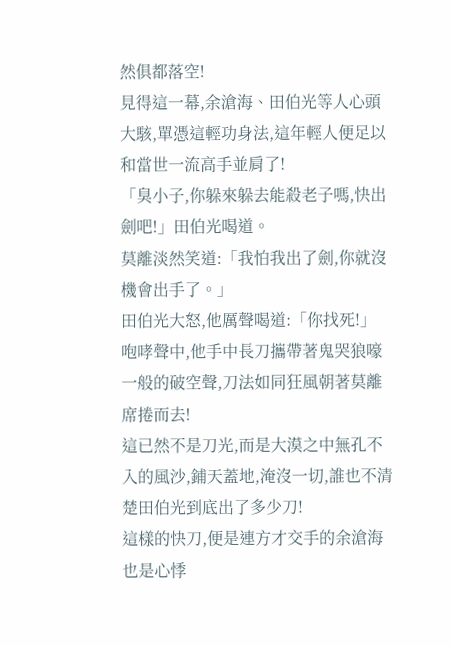然俱都落空!
見得這一幕,余滄海、田伯光等人心頭大駭,單憑這輕功身法,這年輕人便足以和當世一流高手並肩了!
「臭小子,你躲來躲去能殺老子嗎,快出劍吧!」田伯光喝道。
莫離淡然笑道:「我怕我出了劍,你就沒機會出手了。」
田伯光大怒,他厲聲喝道:「你找死!」
咆哮聲中,他手中長刀攜帶著鬼哭狼嚎一般的破空聲,刀法如同狂風朝著莫離席捲而去!
這已然不是刀光,而是大漠之中無孔不入的風沙,鋪天蓋地,淹沒一切,誰也不清楚田伯光到底出了多少刀!
這樣的快刀,便是連方才交手的余滄海也是心悸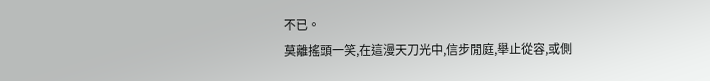不已。
莫離搖頭一笑,在這漫天刀光中,信步閒庭,舉止從容,或側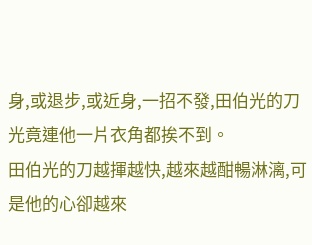身,或退步,或近身,一招不發,田伯光的刀光竟連他一片衣角都挨不到。
田伯光的刀越揮越快,越來越酣暢淋漓,可是他的心卻越來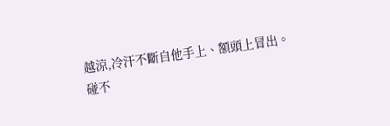越涼,冷汗不斷自他手上、額頭上冒出。
碰不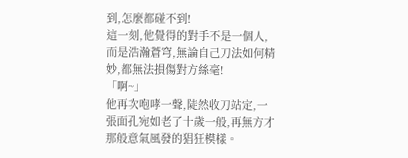到,怎麼都碰不到!
這一刻,他覺得的對手不是一個人,而是浩瀚蒼穹,無論自己刀法如何精妙,都無法損傷對方絲毫!
「啊~」
他再次咆哮一聲,陡然收刀站定,一張面孔宛如老了十歲一般,再無方才那般意氣風發的猖狂模樣。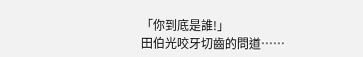「你到底是誰!」
田伯光咬牙切齒的問道……